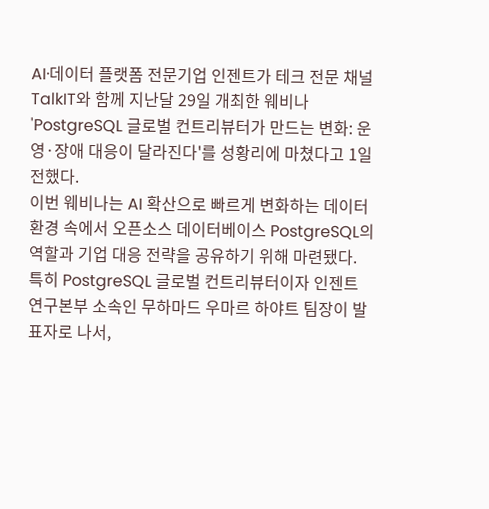AI·데이터 플랫폼 전문기업 인젠트가 테크 전문 채널 TalkIT와 함께 지난달 29일 개최한 웨비나 'PostgreSQL 글로벌 컨트리뷰터가 만드는 변화: 운영·장애 대응이 달라진다'를 성황리에 마쳤다고 1일 전했다.
이번 웨비나는 AI 확산으로 빠르게 변화하는 데이터 환경 속에서 오픈소스 데이터베이스 PostgreSQL의 역할과 기업 대응 전략을 공유하기 위해 마련됐다. 특히 PostgreSQL 글로벌 컨트리뷰터이자 인젠트 연구본부 소속인 무하마드 우마르 하야트 팀장이 발표자로 나서,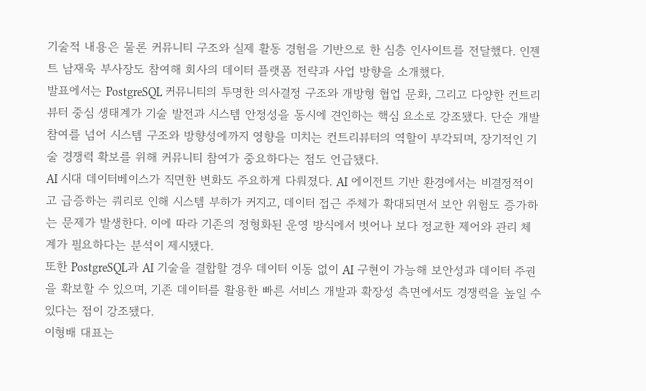기술적 내용은 물론 커뮤니티 구조와 실제 활동 경험을 기반으로 한 심층 인사이트를 전달했다. 인젠트 남재욱 부사장도 참여해 회사의 데이터 플랫폼 전략과 사업 방향을 소개했다.
발표에서는 PostgreSQL 커뮤니티의 투명한 의사결정 구조와 개방형 협업 문화, 그리고 다양한 컨트리뷰터 중심 생태계가 기술 발전과 시스템 안정성을 동시에 견인하는 핵심 요소로 강조됐다. 단순 개발 참여를 넘어 시스템 구조와 방향성에까지 영향을 미치는 컨트리뷰터의 역할이 부각되며, 장기적인 기술 경쟁력 확보를 위해 커뮤니티 참여가 중요하다는 점도 언급됐다.
AI 시대 데이터베이스가 직면한 변화도 주요하게 다뤄졌다. AI 에이전트 기반 환경에서는 비결정적이고 급증하는 쿼리로 인해 시스템 부하가 커지고, 데이터 접근 주체가 확대되면서 보안 위험도 증가하는 문제가 발생한다. 이에 따라 기존의 정형화된 운영 방식에서 벗어나 보다 정교한 제어와 관리 체계가 필요하다는 분석이 제시됐다.
또한 PostgreSQL과 AI 기술을 결합할 경우 데이터 이동 없이 AI 구현이 가능해 보안성과 데이터 주권을 확보할 수 있으며, 기존 데이터를 활용한 빠른 서비스 개발과 확장성 측면에서도 경쟁력을 높일 수 있다는 점이 강조됐다.
이형배 대표는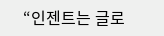“인젠트는 글로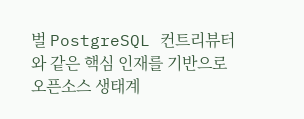벌 PostgreSQL 컨트리뷰터와 같은 핵심 인재를 기반으로 오픈소스 생태계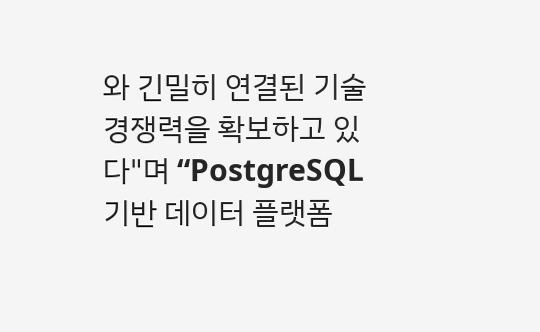와 긴밀히 연결된 기술 경쟁력을 확보하고 있다"며 “PostgreSQL 기반 데이터 플랫폼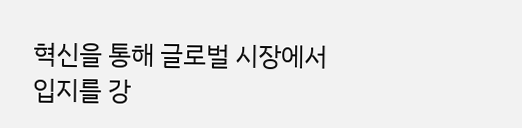혁신을 통해 글로벌 시장에서 입지를 강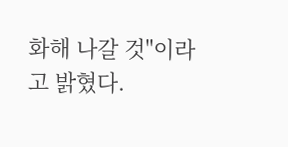화해 나갈 것"이라고 밝혔다.